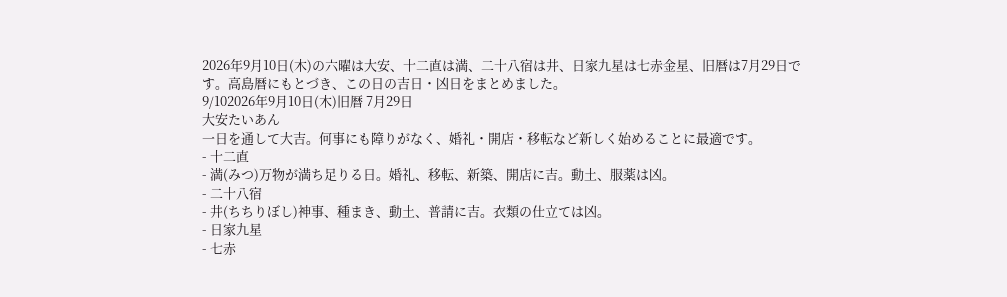2026年9月10日(木)の六曜は大安、十二直は満、二十八宿は井、日家九星は七赤金星、旧暦は7月29日です。高島暦にもとづき、この日の吉日・凶日をまとめました。
9/102026年9月10日(木)旧暦 7月29日
大安たいあん
一日を通して大吉。何事にも障りがなく、婚礼・開店・移転など新しく始めることに最適です。
- 十二直
- 満(みつ)万物が満ち足りる日。婚礼、移転、新築、開店に吉。動土、服薬は凶。
- 二十八宿
- 井(ちちりぼし)神事、種まき、動土、普請に吉。衣類の仕立ては凶。
- 日家九星
- 七赤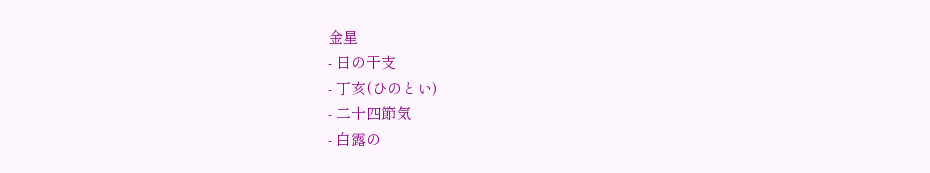金星
- 日の干支
- 丁亥(ひのとい)
- 二十四節気
- 白露の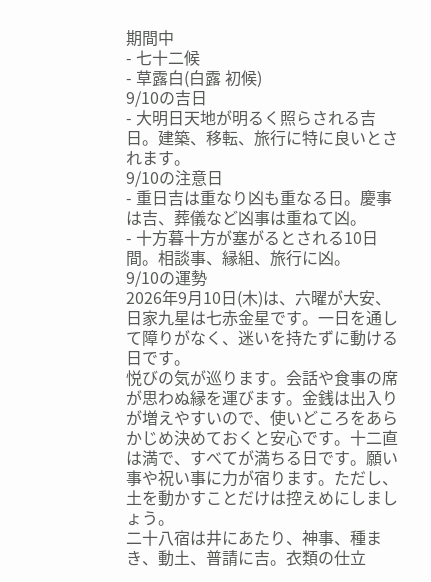期間中
- 七十二候
- 草露白(白露 初候)
9/10の吉日
- 大明日天地が明るく照らされる吉日。建築、移転、旅行に特に良いとされます。
9/10の注意日
- 重日吉は重なり凶も重なる日。慶事は吉、葬儀など凶事は重ねて凶。
- 十方暮十方が塞がるとされる10日間。相談事、縁組、旅行に凶。
9/10の運勢
2026年9月10日(木)は、六曜が大安、日家九星は七赤金星です。一日を通して障りがなく、迷いを持たずに動ける日です。
悦びの気が巡ります。会話や食事の席が思わぬ縁を運びます。金銭は出入りが増えやすいので、使いどころをあらかじめ決めておくと安心です。十二直は満で、すべてが満ちる日です。願い事や祝い事に力が宿ります。ただし、土を動かすことだけは控えめにしましょう。
二十八宿は井にあたり、神事、種まき、動土、普請に吉。衣類の仕立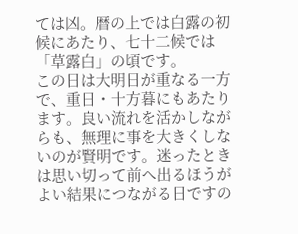ては凶。暦の上では白露の初候にあたり、七十二候では「草露白」の頃です。
この日は大明日が重なる一方で、重日・十方暮にもあたります。良い流れを活かしながらも、無理に事を大きくしないのが賢明です。迷ったときは思い切って前へ出るほうがよい結果につながる日ですの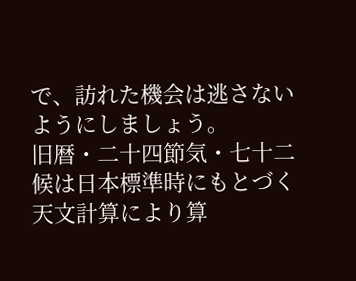で、訪れた機会は逃さないようにしましょう。
旧暦・二十四節気・七十二候は日本標準時にもとづく天文計算により算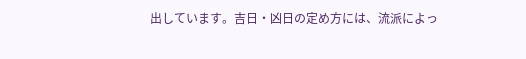出しています。吉日・凶日の定め方には、流派によっ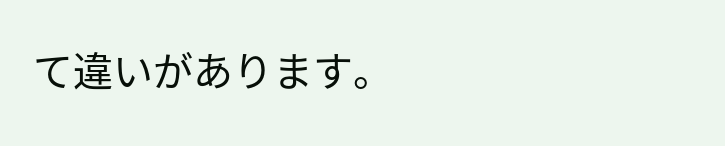て違いがあります。